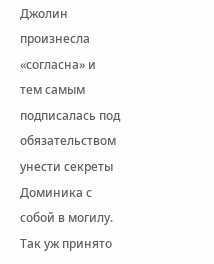Джолин произнесла «согласна» и тем самым подписалась под обязательством унести секреты Доминика с собой в могилу. Так уж принято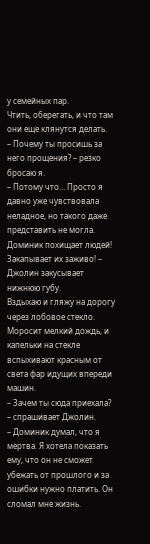у семейных пар.
Чтить, оберегать, и что там они еще клянутся делать.
– Почему ты просишь за него прощения? – резко бросаю я.
– Потому что… Просто я давно уже чувствовала неладное, но такого даже представить не могла. Доминик похищает людей! Закапывает их заживо! – Джолин закусывает нижнюю губу.
Вздыхаю и гляжу на дорогу через лобовое стекло. Моросит мелкий дождь, и капельки на стекле вспыхивают красным от света фар идущих впереди машин.
– Зачем ты сюда приехала? – спрашивает Джолин.
– Доминик думал, что я мертва. Я хотела показать ему, что он не сможет убежать от прошлого и за ошибки нужно платить. Он сломал мне жизнь.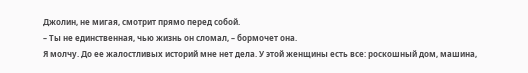Джолин, не мигая, смотрит прямо перед собой.
– Ты не единственная, чью жизнь он сломал, – бормочет она.
Я молчу. До ее жалостливых историй мне нет дела. У этой женщины есть все: роскошный дом, машина,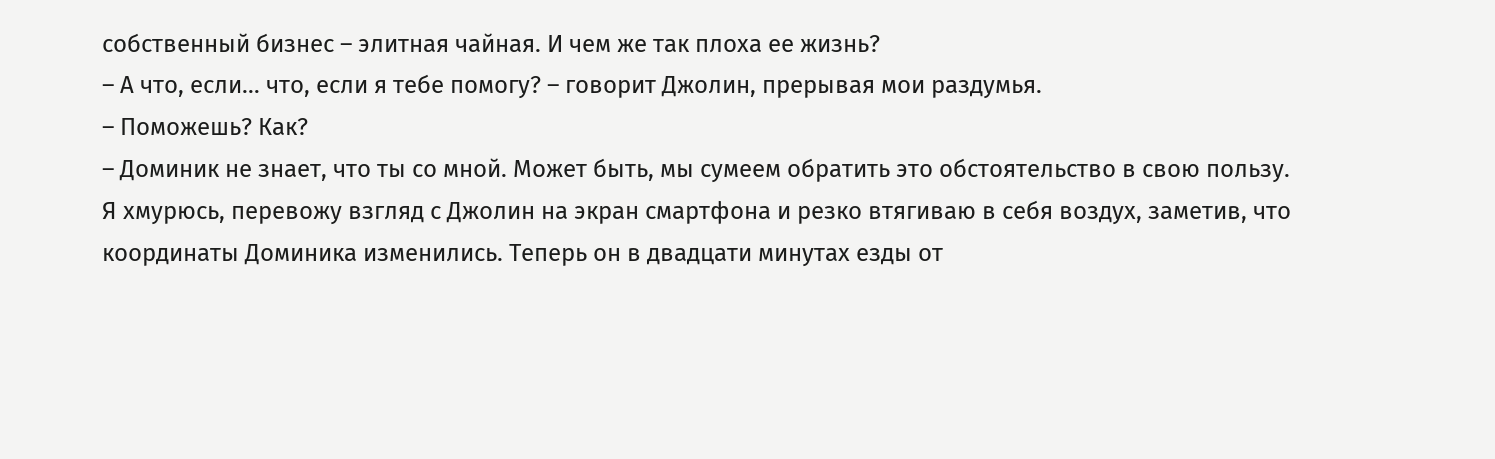собственный бизнес – элитная чайная. И чем же так плоха ее жизнь?
– А что, если… что, если я тебе помогу? – говорит Джолин, прерывая мои раздумья.
– Поможешь? Как?
– Доминик не знает, что ты со мной. Может быть, мы сумеем обратить это обстоятельство в свою пользу.
Я хмурюсь, перевожу взгляд с Джолин на экран смартфона и резко втягиваю в себя воздух, заметив, что координаты Доминика изменились. Теперь он в двадцати минутах езды от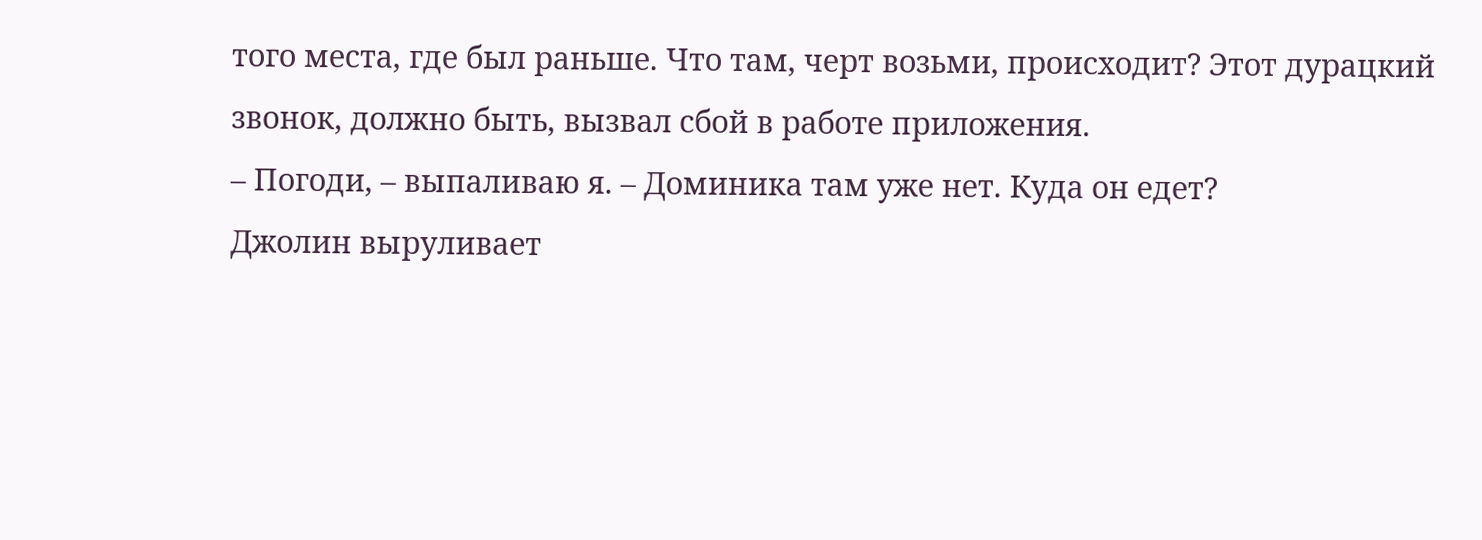того места, где был раньше. Что там, черт возьми, происходит? Этот дурацкий звонок, должно быть, вызвал сбой в работе приложения.
– Погоди, – выпаливаю я. – Доминика там уже нет. Куда он едет?
Джолин выруливает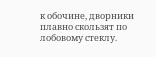к обочине, дворники плавно скользят по лобовому стеклу.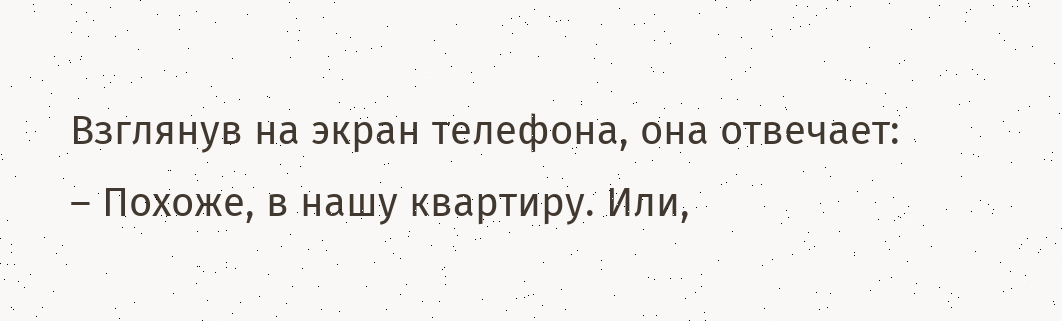Взглянув на экран телефона, она отвечает:
– Похоже, в нашу квартиру. Или,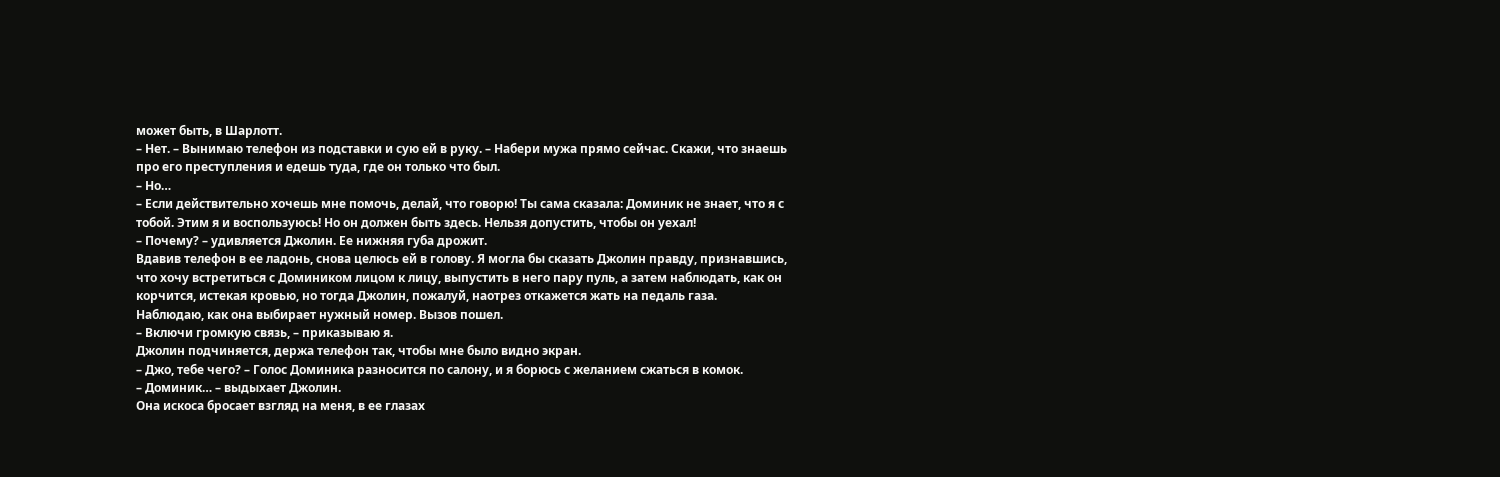может быть, в Шарлотт.
– Нет. – Вынимаю телефон из подставки и сую ей в руку. – Набери мужа прямо сейчас. Скажи, что знаешь про его преступления и едешь туда, где он только что был.
– Но…
– Если действительно хочешь мне помочь, делай, что говорю! Ты сама сказала: Доминик не знает, что я с тобой. Этим я и воспользуюсь! Но он должен быть здесь. Нельзя допустить, чтобы он уехал!
– Почему? – удивляется Джолин. Ее нижняя губа дрожит.
Вдавив телефон в ее ладонь, снова целюсь ей в голову. Я могла бы сказать Джолин правду, признавшись, что хочу встретиться с Домиником лицом к лицу, выпустить в него пару пуль, а затем наблюдать, как он корчится, истекая кровью, но тогда Джолин, пожалуй, наотрез откажется жать на педаль газа.
Наблюдаю, как она выбирает нужный номер. Вызов пошел.
– Включи громкую связь, – приказываю я.
Джолин подчиняется, держа телефон так, чтобы мне было видно экран.
– Джо, тебе чего? – Голос Доминика разносится по салону, и я борюсь с желанием сжаться в комок.
– Доминик… – выдыхает Джолин.
Она искоса бросает взгляд на меня, в ее глазах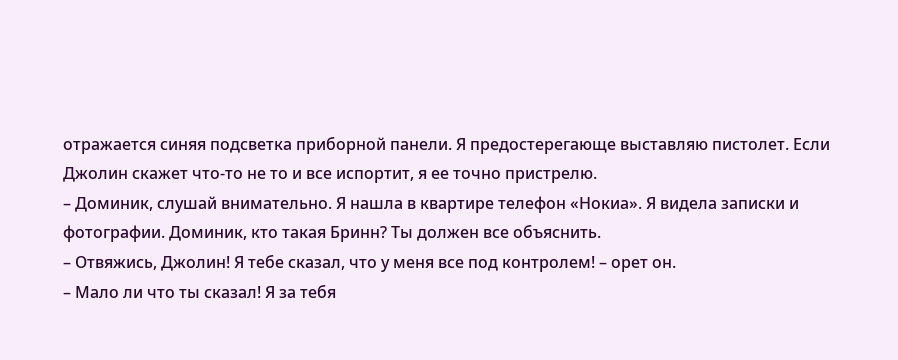отражается синяя подсветка приборной панели. Я предостерегающе выставляю пистолет. Если Джолин скажет что-то не то и все испортит, я ее точно пристрелю.
– Доминик, слушай внимательно. Я нашла в квартире телефон «Нокиа». Я видела записки и фотографии. Доминик, кто такая Бринн? Ты должен все объяснить.
– Отвяжись, Джолин! Я тебе сказал, что у меня все под контролем! – орет он.
– Мало ли что ты сказал! Я за тебя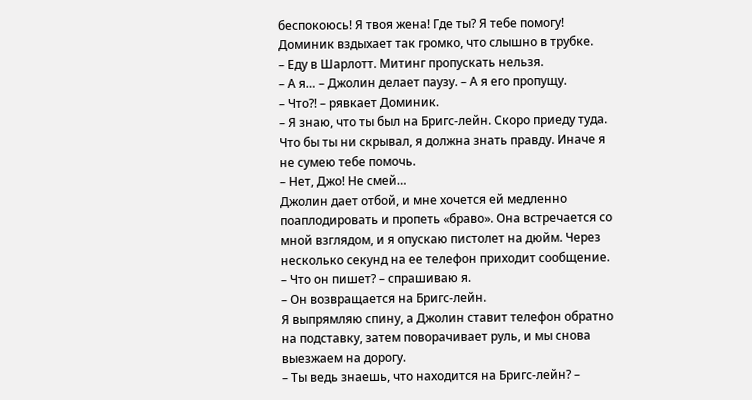беспокоюсь! Я твоя жена! Где ты? Я тебе помогу!
Доминик вздыхает так громко, что слышно в трубке.
– Еду в Шарлотт. Митинг пропускать нельзя.
– А я… – Джолин делает паузу. – А я его пропущу.
– Что?! – рявкает Доминик.
– Я знаю, что ты был на Бригс-лейн. Скоро приеду туда. Что бы ты ни скрывал, я должна знать правду. Иначе я не сумею тебе помочь.
– Нет, Джо! Не смей…
Джолин дает отбой, и мне хочется ей медленно поаплодировать и пропеть «браво». Она встречается со мной взглядом, и я опускаю пистолет на дюйм. Через несколько секунд на ее телефон приходит сообщение.
– Что он пишет? – спрашиваю я.
– Он возвращается на Бригс-лейн.
Я выпрямляю спину, а Джолин ставит телефон обратно на подставку, затем поворачивает руль, и мы снова выезжаем на дорогу.
– Ты ведь знаешь, что находится на Бригс-лейн? –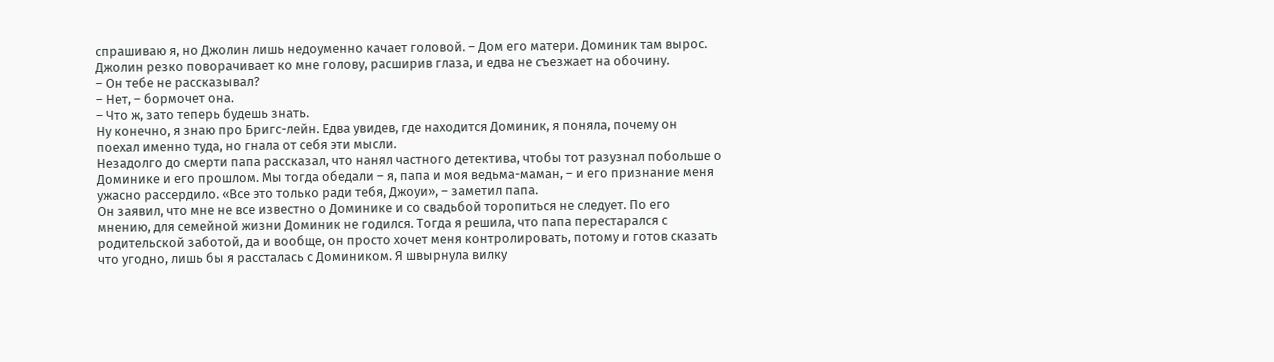спрашиваю я, но Джолин лишь недоуменно качает головой. – Дом его матери. Доминик там вырос.
Джолин резко поворачивает ко мне голову, расширив глаза, и едва не съезжает на обочину.
– Он тебе не рассказывал?
– Нет, – бормочет она.
– Что ж, зато теперь будешь знать.
Ну конечно, я знаю про Бригс-лейн. Едва увидев, где находится Доминик, я поняла, почему он поехал именно туда, но гнала от себя эти мысли.
Незадолго до смерти папа рассказал, что нанял частного детектива, чтобы тот разузнал побольше о Доминике и его прошлом. Мы тогда обедали – я, папа и моя ведьма-маман, – и его признание меня ужасно рассердило. «Все это только ради тебя, Джоуи», – заметил папа.
Он заявил, что мне не все известно о Доминике и со свадьбой торопиться не следует. По его мнению, для семейной жизни Доминик не годился. Тогда я решила, что папа перестарался с родительской заботой, да и вообще, он просто хочет меня контролировать, потому и готов сказать что угодно, лишь бы я рассталась с Домиником. Я швырнула вилку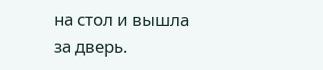на стол и вышла за дверь.